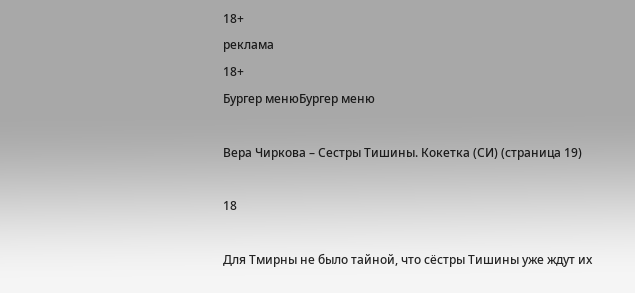18+
реклама
18+
Бургер менюБургер меню

Вера Чиркова – Сестры Тишины. Кокетка (СИ) (страница 19)

18

Для Тмирны не было тайной, что сёстры Тишины уже ждут их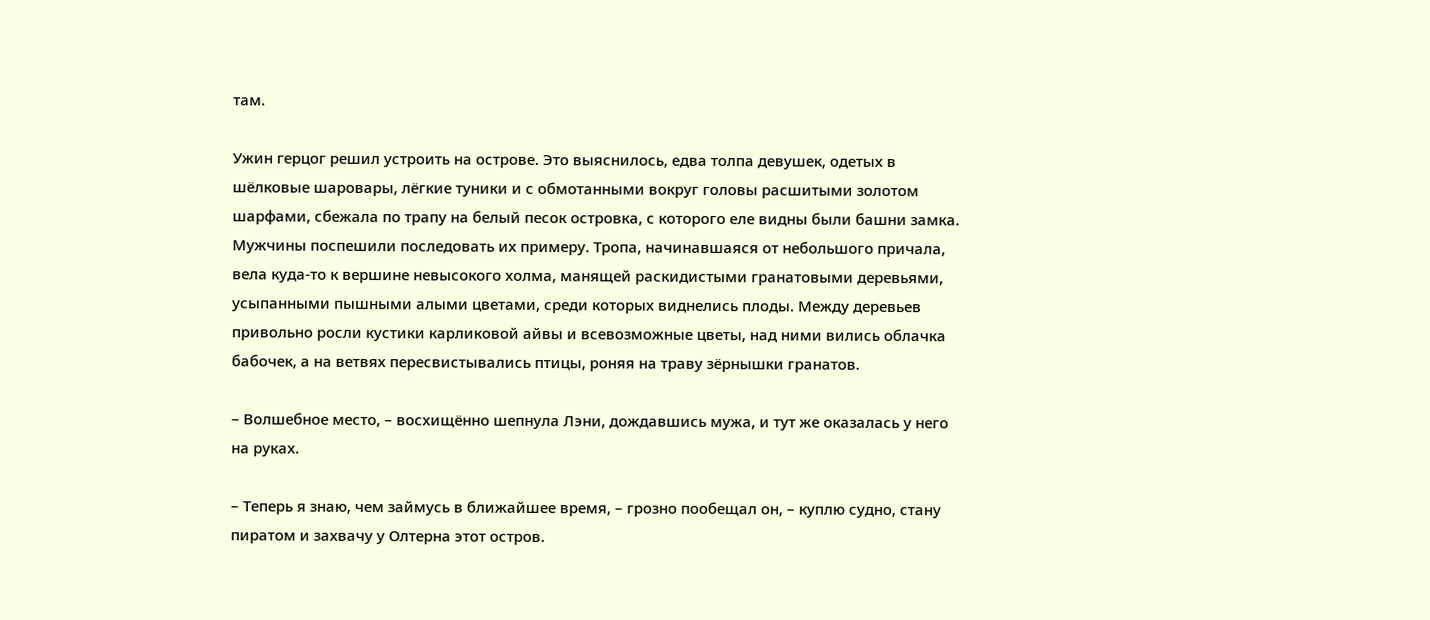там.

Ужин герцог решил устроить на острове. Это выяснилось, едва толпа девушек, одетых в шёлковые шаровары, лёгкие туники и с обмотанными вокруг головы расшитыми золотом шарфами, сбежала по трапу на белый песок островка, с которого еле видны были башни замка. Мужчины поспешили последовать их примеру. Тропа, начинавшаяся от небольшого причала, вела куда-то к вершине невысокого холма, манящей раскидистыми гранатовыми деревьями, усыпанными пышными алыми цветами, среди которых виднелись плоды. Между деревьев привольно росли кустики карликовой айвы и всевозможные цветы, над ними вились облачка бабочек, а на ветвях пересвистывались птицы, роняя на траву зёрнышки гранатов.

– Волшебное место, – восхищённо шепнула Лэни, дождавшись мужа, и тут же оказалась у него на руках.

– Теперь я знаю, чем займусь в ближайшее время, – грозно пообещал он, – куплю судно, стану пиратом и захвачу у Олтерна этот остров.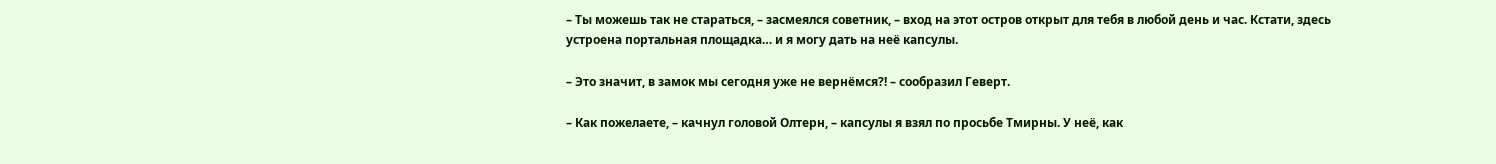– Ты можешь так не стараться, – засмеялся советник, – вход на этот остров открыт для тебя в любой день и час. Кстати, здесь устроена портальная площадка… и я могу дать на неё капсулы.

– Это значит, в замок мы сегодня уже не вернёмся?! – сообразил Геверт.

– Как пожелаете, – качнул головой Олтерн, – капсулы я взял по просьбе Тмирны. У неё, как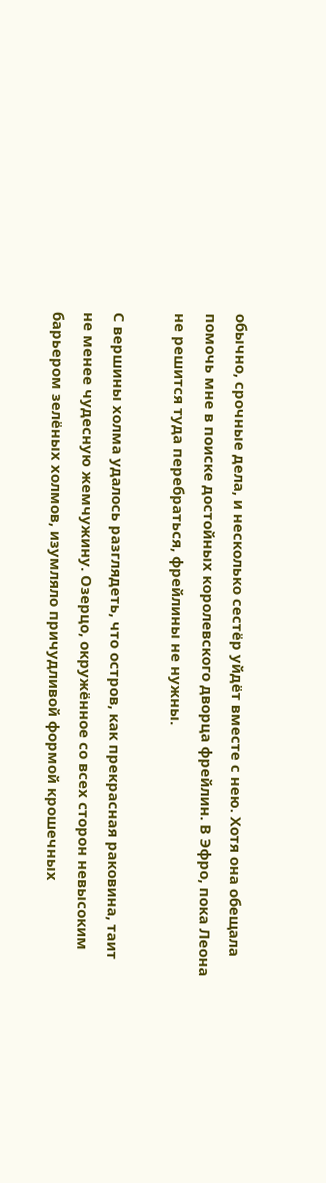обычно, срочные дела, и несколько сестёр уйдёт вместе с нею. Хотя она обещала помочь мне в поиске достойных королевского дворца фрейлин. В Эфро, пока Леона не решится туда перебраться, фрейлины не нужны.

С вершины холма удалось разглядеть, что остров, как прекрасная раковина, таит не менее чудесную жемчужину. Озерцо, окружённое со всех сторон невысоким барьером зелёных холмов, изумляло причудливой формой крошечных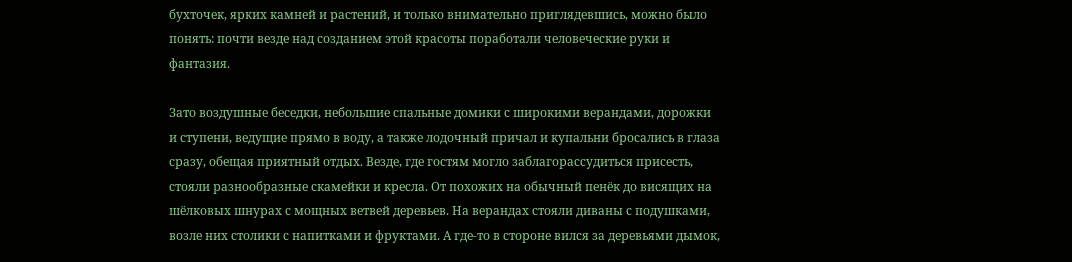бухточек, ярких камней и растений, и только внимательно приглядевшись, можно было понять: почти везде над созданием этой красоты поработали человеческие руки и фантазия.

Зато воздушные беседки, небольшие спальные домики с широкими верандами, дорожки и ступени, ведущие прямо в воду, а также лодочный причал и купальни бросались в глаза сразу, обещая приятный отдых. Везде, где гостям могло заблагорассудиться присесть, стояли разнообразные скамейки и кресла. От похожих на обычный пенёк до висящих на шёлковых шнурах с мощных ветвей деревьев. На верандах стояли диваны с подушками, возле них столики с напитками и фруктами. А где-то в стороне вился за деревьями дымок,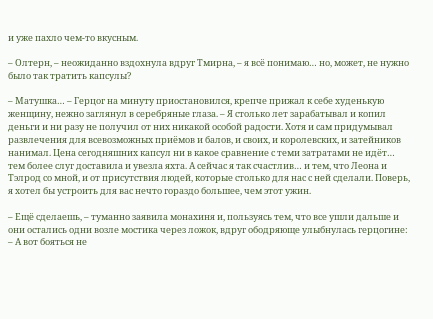и уже пахло чем-то вкусным.

– Олтерн, – неожиданно вздохнула вдруг Тмирна, – я всё понимаю… но, может, не нужно было так тратить капсулы?

– Матушка… – Герцог на минуту приостановился, крепче прижал к себе худенькую женщину, нежно заглянул в серебряные глаза. – Я столько лет зарабатывал и копил деньги и ни разу не получил от них никакой особой радости. Хотя и сам придумывал развлечения для всевозможных приёмов и балов, и своих, и королевских, и затейников нанимал. Цена сегодняшних капсул ни в какое сравнение с теми затратами не идёт… тем более слуг доставила и увезла яхта. А сейчас я так счастлив… и тем, что Леона и Тэлрод со мной, и от присутствия людей, которые столько для нас с ней сделали. Поверь, я хотел бы устроить для вас нечто гораздо большее, чем этот ужин.

– Ещё сделаешь, – туманно заявила монахиня и, пользуясь тем, что все ушли дальше и они остались одни возле мостика через ложок, вдруг ободряюще улыбнулась герцогине: – А вот бояться не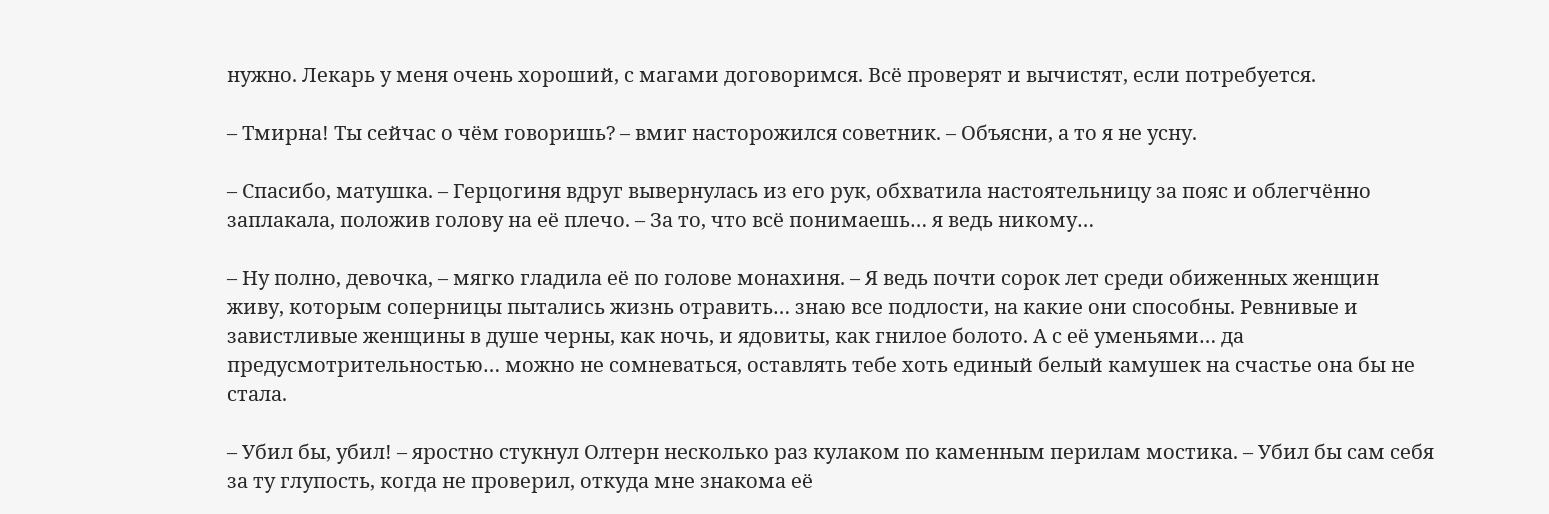нужно. Лекарь у меня очень хороший, с магами договоримся. Всё проверят и вычистят, если потребуется.

– Тмирна! Ты сейчас о чём говоришь? – вмиг насторожился советник. – Объясни, а то я не усну.

– Спасибо, матушка. – Герцогиня вдруг вывернулась из его рук, обхватила настоятельницу за пояс и облегчённо заплакала, положив голову на её плечо. – За то, что всё понимаешь… я ведь никому…

– Ну полно, девочка, – мягко гладила её по голове монахиня. – Я ведь почти сорок лет среди обиженных женщин живу, которым соперницы пытались жизнь отравить… знаю все подлости, на какие они способны. Ревнивые и завистливые женщины в душе черны, как ночь, и ядовиты, как гнилое болото. А с её уменьями… да предусмотрительностью… можно не сомневаться, оставлять тебе хоть единый белый камушек на счастье она бы не стала.

– Убил бы, убил! – яростно стукнул Олтерн несколько раз кулаком по каменным перилам мостика. – Убил бы сам себя за ту глупость, когда не проверил, откуда мне знакома её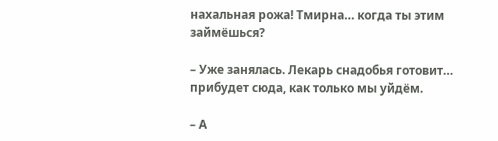нахальная рожа! Тмирна… когда ты этим займёшься?

– Уже занялась. Лекарь снадобья готовит… прибудет сюда, как только мы уйдём.

– А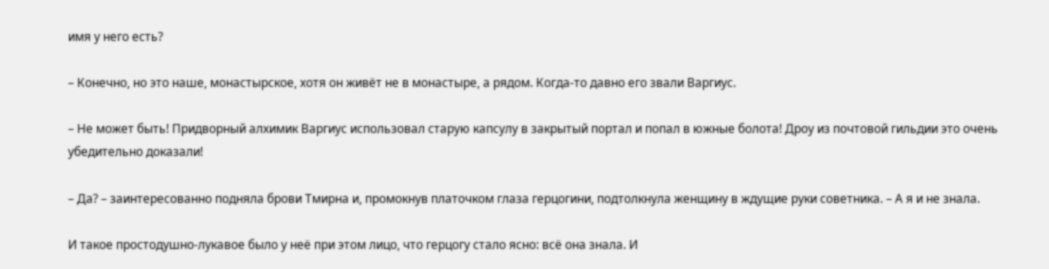имя у него есть?

– Конечно, но это наше, монастырское, хотя он живёт не в монастыре, а рядом. Когда-то давно его звали Варгиус.

– Не может быть! Придворный алхимик Варгиус использовал старую капсулу в закрытый портал и попал в южные болота! Дроу из почтовой гильдии это очень убедительно доказали!

– Да? – заинтересованно подняла брови Тмирна и, промокнув платочком глаза герцогини, подтолкнула женщину в ждущие руки советника. – А я и не знала.

И такое простодушно-лукавое было у неё при этом лицо, что герцогу стало ясно: всё она знала. И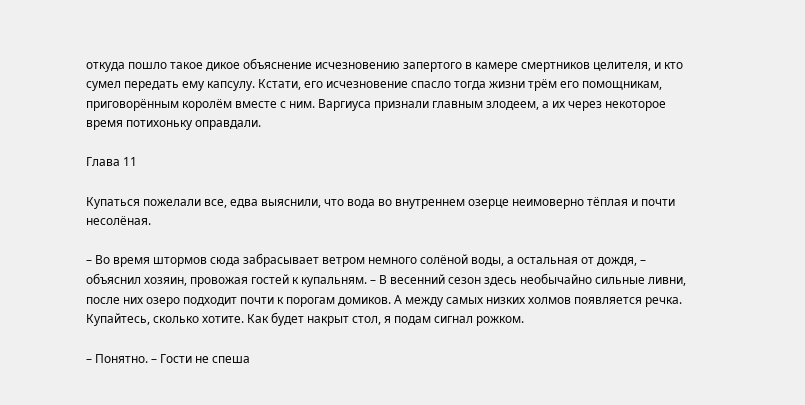откуда пошло такое дикое объяснение исчезновению запертого в камере смертников целителя, и кто сумел передать ему капсулу. Кстати, его исчезновение спасло тогда жизни трём его помощникам, приговорённым королём вместе с ним. Варгиуса признали главным злодеем, а их через некоторое время потихоньку оправдали.

Глава 11

Купаться пожелали все, едва выяснили, что вода во внутреннем озерце неимоверно тёплая и почти несолёная.

– Во время штормов сюда забрасывает ветром немного солёной воды, а остальная от дождя, – объяснил хозяин, провожая гостей к купальням. – В весенний сезон здесь необычайно сильные ливни, после них озеро подходит почти к порогам домиков. А между самых низких холмов появляется речка. Купайтесь, сколько хотите. Как будет накрыт стол, я подам сигнал рожком.

– Понятно. – Гости не спеша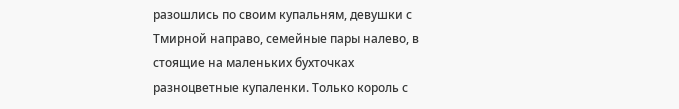разошлись по своим купальням, девушки с Тмирной направо, семейные пары налево, в стоящие на маленьких бухточках разноцветные купаленки. Только король с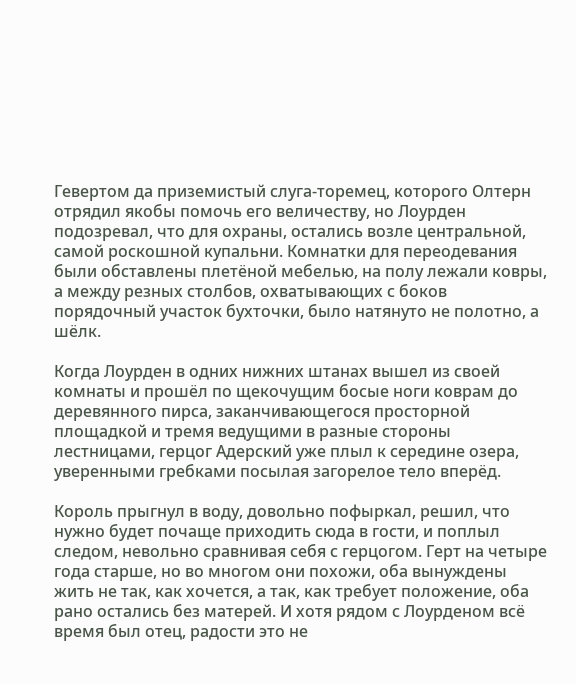Гевертом да приземистый слуга-торемец, которого Олтерн отрядил якобы помочь его величеству, но Лоурден подозревал, что для охраны, остались возле центральной, самой роскошной купальни. Комнатки для переодевания были обставлены плетёной мебелью, на полу лежали ковры, а между резных столбов, охватывающих с боков порядочный участок бухточки, было натянуто не полотно, а шёлк.

Когда Лоурден в одних нижних штанах вышел из своей комнаты и прошёл по щекочущим босые ноги коврам до деревянного пирса, заканчивающегося просторной площадкой и тремя ведущими в разные стороны лестницами, герцог Адерский уже плыл к середине озера, уверенными гребками посылая загорелое тело вперёд.

Король прыгнул в воду, довольно пофыркал, решил, что нужно будет почаще приходить сюда в гости, и поплыл следом, невольно сравнивая себя с герцогом. Герт на четыре года старше, но во многом они похожи, оба вынуждены жить не так, как хочется, а так, как требует положение, оба рано остались без матерей. И хотя рядом с Лоурденом всё время был отец, радости это не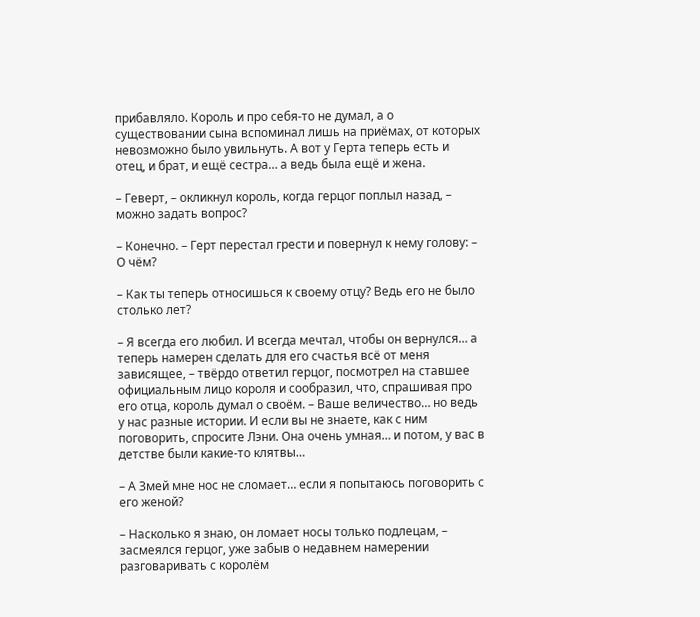прибавляло. Король и про себя-то не думал, а о существовании сына вспоминал лишь на приёмах, от которых невозможно было увильнуть. А вот у Герта теперь есть и отец, и брат, и ещё сестра… а ведь была ещё и жена.

– Геверт, – окликнул король, когда герцог поплыл назад, – можно задать вопрос?

– Конечно. – Герт перестал грести и повернул к нему голову: – О чём?

– Как ты теперь относишься к своему отцу? Ведь его не было столько лет?

– Я всегда его любил. И всегда мечтал, чтобы он вернулся… а теперь намерен сделать для его счастья всё от меня зависящее, – твёрдо ответил герцог, посмотрел на ставшее официальным лицо короля и сообразил, что, спрашивая про его отца, король думал о своём. – Ваше величество… но ведь у нас разные истории. И если вы не знаете, как с ним поговорить, спросите Лэни. Она очень умная… и потом, у вас в детстве были какие-то клятвы…

– А Змей мне нос не сломает… если я попытаюсь поговорить с его женой?

– Насколько я знаю, он ломает носы только подлецам, – засмеялся герцог, уже забыв о недавнем намерении разговаривать с королём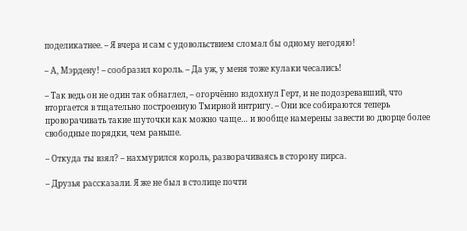поделикатнее. – Я вчера и сам с удовольствием сломал бы одному негодяю!

– А, Мэрдену! – сообразил король. – Да уж, у меня тоже кулаки чесались!

– Так ведь он не один так обнаглел, – огорчённо вздохнул Герт, и не подозревавший, что вторгается в тщательно построенную Тмирной интригу. – Они все собираются теперь проворачивать такие шуточки как можно чаще… и вообще намерены завести во дворце более свободные порядки, чем раньше.

– Откуда ты взял? – нахмурился король, разворачиваясь в сторону пирса.

– Друзья рассказали. Я же не был в столице почти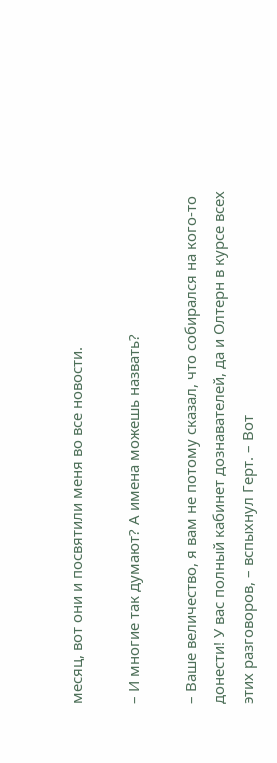месяц, вот они и посвятили меня во все новости.

– И многие так думают? А имена можешь назвать?

– Ваше величество, я вам не потому сказал, что собирался на кого-то донести! У вас полный кабинет дознавателей, да и Олтерн в курсе всех этих разговоров, – вспыхнул Герт. – Вот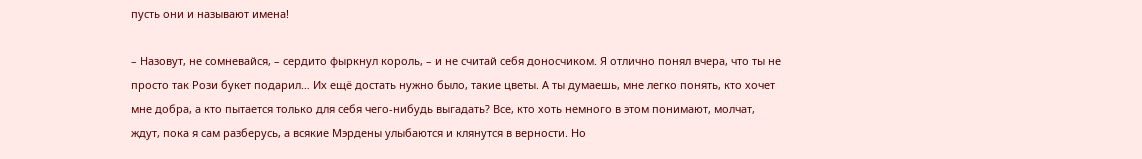пусть они и называют имена!

– Назовут, не сомневайся, – сердито фыркнул король, – и не считай себя доносчиком. Я отлично понял вчера, что ты не просто так Рози букет подарил… Их ещё достать нужно было, такие цветы. А ты думаешь, мне легко понять, кто хочет мне добра, а кто пытается только для себя чего-нибудь выгадать? Все, кто хоть немного в этом понимают, молчат, ждут, пока я сам разберусь, а всякие Мэрдены улыбаются и клянутся в верности. Но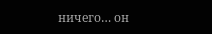ничего… он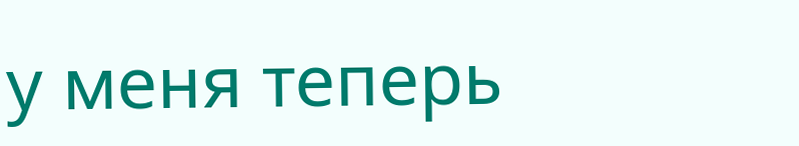у меня теперь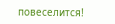повеселится!